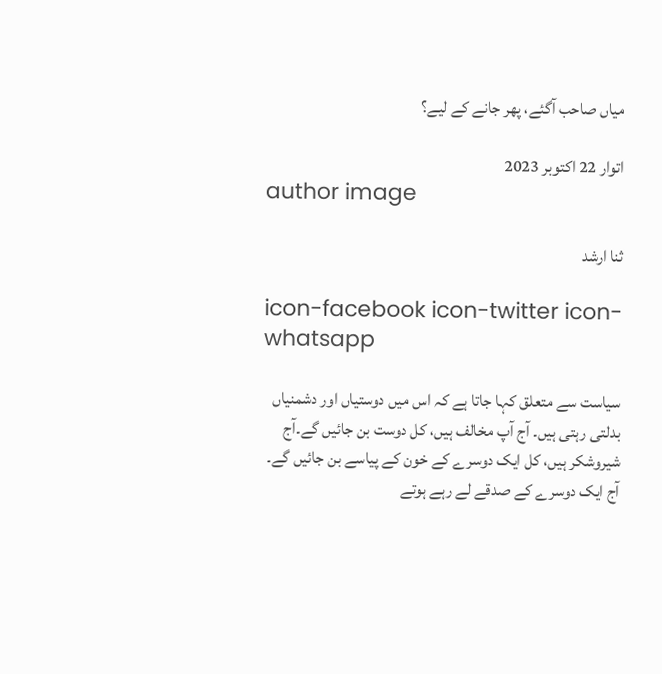میاں صاحب آگئے، پھر جانے کے لیے؟

اتوار 22 اکتوبر 2023
author image

ثنا ارشد

icon-facebook icon-twitter icon-whatsapp

سیاست سے متعلق کہا جاتا ہے کہ اس میں دوستیاں اور دشمنیاں بدلتی رہتی ہیں۔ آج آپ مخالف ہیں، کل دوست بن جائیں گے۔آج شیروشکر ہیں، کل ایک دوسرے کے خون کے پیاسے بن جائیں گے۔ آج ایک دوسرے کے صدقے لے رہے ہوتے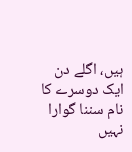ہیں، اگلے دن ایک دوسرے کا نام سننا گوارا نہیں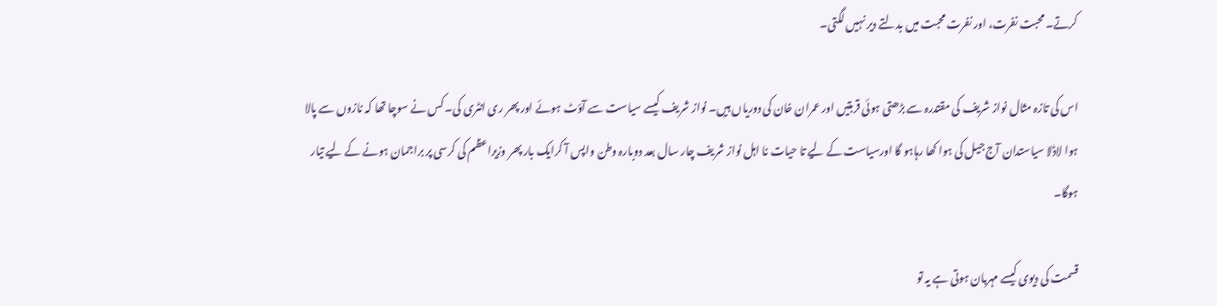کرتے۔ محبت نفرت، اور نفرت محبت میں بدلتے دیر نہیں لگتی۔

اس کی تازہ مثال نواز شریف کی مقتدرہ سے بڑھتی ہوئی قربتیں اور عمران خان کی دوریاں ہیں۔ نواز شریف کیسے سیاست سے آؤٹ ہوئے اور پھر ری انٹری کی۔ کس نے سوچا تھا کہ نازوں سے پالا ہوا لاڈلا سیاستدان آج جیل کی ہوا کھا رہاہو گا اورسیاست کے لیے تا حیات نا اہل نواز شریف چار سال بعد دوبارہ وطن واپس آ کرایک بار پھر وزیراعظم کی کرسی پر براجمان ہونے کے لیے تیار ہوگا۔

قسمت کی دیوی کیسے مہربان ہوتی ہے یہ تو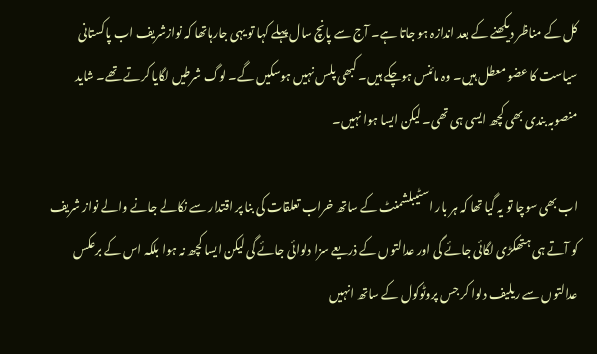کل کے مناظر دیکھنے کے بعد اندازہ ہو جاتا ہے۔ آج سے پانچ سال پہلے کہا تو یہی جارہاتھا کہ نوازشریف اب پاکستانی سیاست کا عضو معطل ہیں۔ وہ مائنس ہوچکے ہیں۔ کبھی پلس نہیں ہوسکیں گے۔ لوگ شرطیں لگایا کرتے تھے۔ شاید منصوبہ بندی بھی کچھ ایسی ہی تھی۔ لیکن ایسا ہوا نہیں۔

اب بھی سوچا تو یہ گیا تھا کہ ہر بار اسٹیبلشمنٹ کے ساتھ خراب تعلقات کی بنا پر اقتدار سے نکالے جانے والے نواز شریف کو آتے ہی ہتھکڑی لگائی جائے گی اور عدالتوں کے ذریعے سزا دلوائی جائے گی لیکن ایسا کچھ نہ ہوا بلکہ اس کے برعکس عدالتوں سے ریلیف دلوا کر جس پروٹوکول کے ساتھ انہیں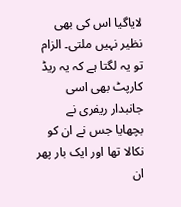لایاگیا اس کی بھی نظیر نہیں ملتی۔ الزام تو یہ لگتا ہے کہ یہ ریڈ کارپٹ بھی اسی جانبدار ریفری نے بچھایا جس نے ان کو نکالا تھا اور ایک بار پھر ان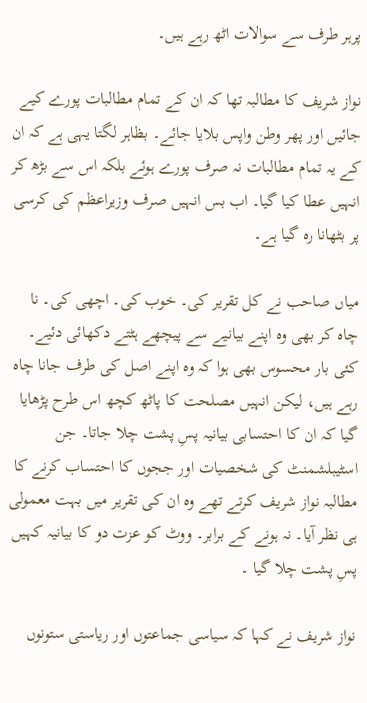پرہر طرف سے سوالات اٹھ رہے ہیں۔

نواز شریف کا مطالبہ تھا کہ ان کے تمام مطالبات پورے کیے جائیں اور پھر وطن واپس بلایا جائے۔ بظاہر لگتا یہی ہے کہ ان کے یہ تمام مطالبات نہ صرف پورے ہوئے بلکہ اس سے بڑھ کر انہیں عطا کیا گیا۔ اب بس انہیں صرف وزیراعظم کی کرسی پر بٹھانا رہ گیا ہے۔

میاں صاحب نے کل تقریر کی۔ خوب کی۔ اچھی کی۔ نا چاہ کر بھی وہ اپنے بیانیے سے پیچھے ہٹتے دکھائی دئیے۔ کئی بار محسوس بھی ہوا کہ وہ اپنے اصل کی طرف جانا چاہ رہے ہیں، لیکن انہیں مصلحت کا پاٹھ کچھ اس طرح پڑھایا گیا کہ ان کا احتسابی بیانیہ پسِ پشت چلا جاتا۔ جن اسٹیبلشمنٹ کی شخصیات اور ججوں کا احتساب کرنے کا مطالبہ نواز شریف کرتے تھے وہ ان کی تقریر میں بہت معمولی ہی نظر آیا۔ نہ ہونے کے برابر۔ ووٹ کو عزت دو کا بیانیہ کہیں پسِ پشت چلا گیا ۔

نواز شریف نے کہا کہ سیاسی جماعتوں اور ریاستی ستونوں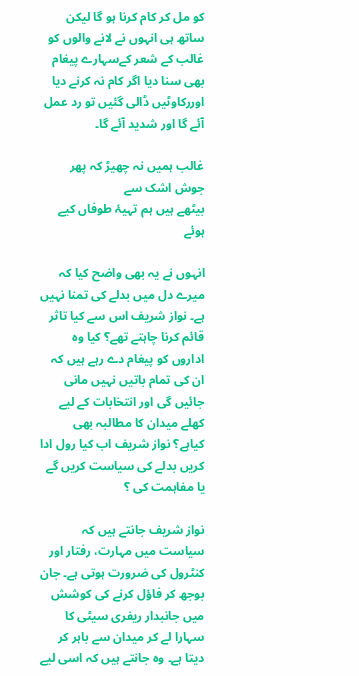کو مل کر کام کرنا ہو گا لیکن ساتھ ہی انہوں نے لانے والوں کو غالب کے شعر کےسہارے پیغام بھی سنا دیا اگر کام نہ کرنے دیا اوررکاوٹیں ڈالی گئیں تو رد عمل آئے گا اور شدید آئے گا۔

غالب ہمیں نہ چھیڑ کہ پھر جوش اشک سے
بیٹھے ہیں ہم تہیۂ طوفاں کیے ہوئے

انہوں نے یہ بھی واضح کیا کہ میرے دل میں بدلے کی تمنا نہیں ہے۔ نواز شریف اس سے کیا تاثر قائم کرنا چاہتے تھے؟ کیا وہ اداروں کو پیغام دے رہے ہیں کہ ان کی تمام باتیں نہیں مانی جائیں گی اور انتخابات کے لیے کھلے میدان کا مطالبہ بھی کیاہے؟ نواز شریف اب کیا رول ادا کریں بدلے کی سیاست کریں گے یا مفاہمت کی ؟

نواز شریف جانتے ہیں کہ سیاست میں مہارت، رفتار اور کنٹرول کی ضرورت ہوتی ہے۔ جان بوجھ کر فاؤل کرنے کی کوشش میں جانبدار ریفری سیٹی کا سہارا لے کر میدان سے باہر کر دیتا ہے۔ وہ جانتے ہیں کہ اسی لیے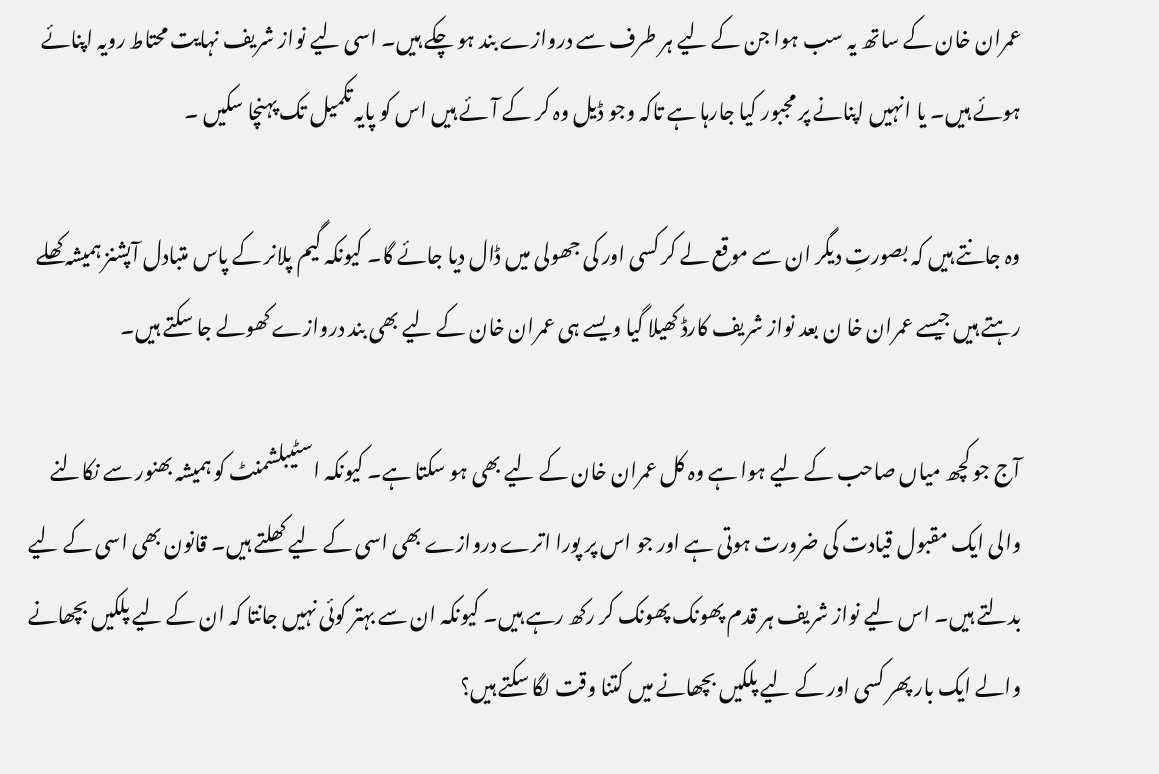عمران خان کے ساتھ یہ سب ہوا جن کے لیے ہر طرف سے دروازے بند ہو چکے ہیں۔ اسی لیے نواز شریف نہایت محتاط رویہ اپنائے ہوئے ہیں۔ یا انہیں اپنانے پر مجبور کیا جارہا ہے تاکہ وجو ڈیل وہ کر کے آئے ہیں اس کو پایہ تکمیل تک پہنچا سکیں ۔

وہ جانتے ہیں کہ بصورتِ دیگر ان سے موقع لے کر کسی اور کی جھولی میں ڈال دیا جائے گا۔ کیونکہ گیم پلانر کے پاس متبادل آپشنز ہمیشہ کھلے رہتے ہیں جیسے عمران خا ن بعد نواز شریف کارڈ کھیلا گیا ویسے ہی عمران خان کے لیے بھی بند دروازے کھولے جا سکتے ہیں۔

آج جو کچھ میاں صاحب کے لیے ہوا ہے وہ کل عمران خان کے لیے بھی ہو سکتا ہے۔ کیونکہ اسٹیبلشمنٹ کو ہمیشہ بھنور سے نکالنے والی ایک مقبول قیادت کی ضرورت ہوتی ہے اور جو اس پر پورا اترے دروازے بھی اسی کے لیے کھلتے ہیں۔ قانون بھی اسی کے لیے بدلتے ہیں۔ اس لیے نواز شریف ہر قدم پھونک پھونک کر رکھ رہے ہیں۔ کیونکہ ان سے بہتر کوئی نہیں جانتا کہ ان کے لیے پلکیں بچھانے والے ایک بار پھر کسی اور کے لیے پلکیں بچھانے میں کتنا وقت لگا سکتے ہیں؟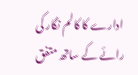ادارے کا کالم نگار کی رائے کے ساتھ متفق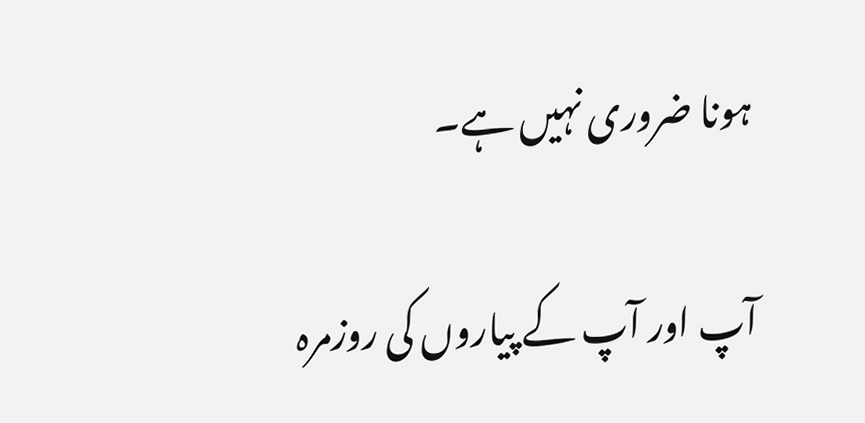ہونا ضروری نہیں ہے۔

آپ اور آپ کے پیاروں کی روزمرہ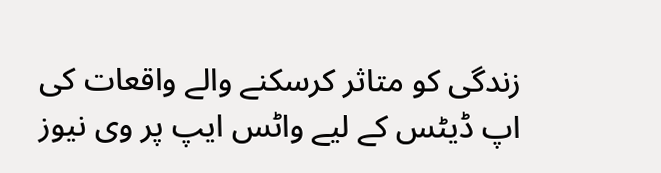زندگی کو متاثر کرسکنے والے واقعات کی اپ ڈیٹس کے لیے واٹس ایپ پر وی نیوز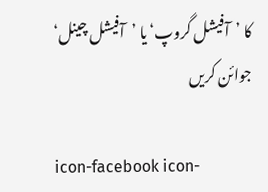کا ’آفیشل گروپ‘ یا ’آفیشل چینل‘ جوائن کریں

icon-facebook icon-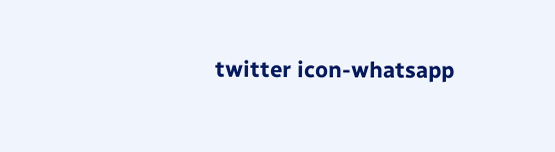twitter icon-whatsapp